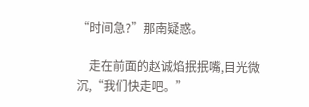“时间急?”那南疑惑。

    走在前面的赵诚焰抿抿嘴,目光微沉,“我们快走吧。”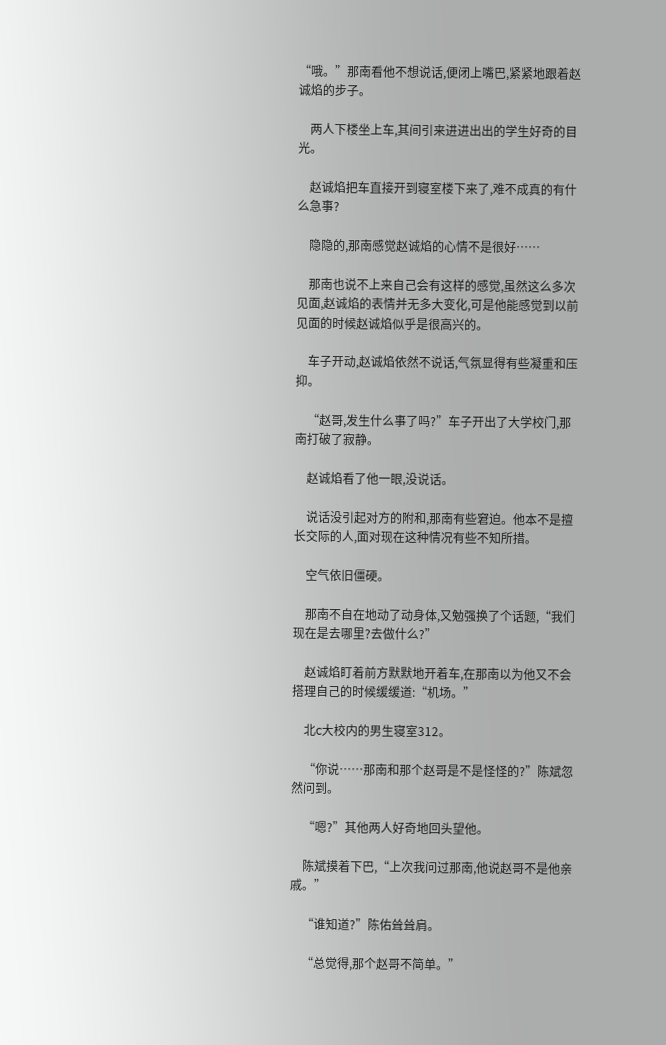“哦。”那南看他不想说话,便闭上嘴巴,紧紧地跟着赵诚焰的步子。

    两人下楼坐上车,其间引来进进出出的学生好奇的目光。

    赵诚焰把车直接开到寝室楼下来了,难不成真的有什么急事?

    隐隐的,那南感觉赵诚焰的心情不是很好……

    那南也说不上来自己会有这样的感觉,虽然这么多次见面,赵诚焰的表情并无多大变化,可是他能感觉到以前见面的时候赵诚焰似乎是很高兴的。

    车子开动,赵诚焰依然不说话,气氛显得有些凝重和压抑。

    “赵哥,发生什么事了吗?”车子开出了大学校门,那南打破了寂静。

    赵诚焰看了他一眼,没说话。

    说话没引起对方的附和,那南有些窘迫。他本不是擅长交际的人,面对现在这种情况有些不知所措。

    空气依旧僵硬。

    那南不自在地动了动身体,又勉强换了个话题,“我们现在是去哪里?去做什么?”

    赵诚焰盯着前方默默地开着车,在那南以为他又不会搭理自己的时候缓缓道:“机场。”

    北c大校内的男生寝室312。

    “你说……那南和那个赵哥是不是怪怪的?”陈斌忽然问到。

    “嗯?”其他两人好奇地回头望他。

    陈斌摸着下巴,“上次我问过那南,他说赵哥不是他亲戚。”

    “谁知道?”陈佑耸耸肩。

    “总觉得,那个赵哥不简单。”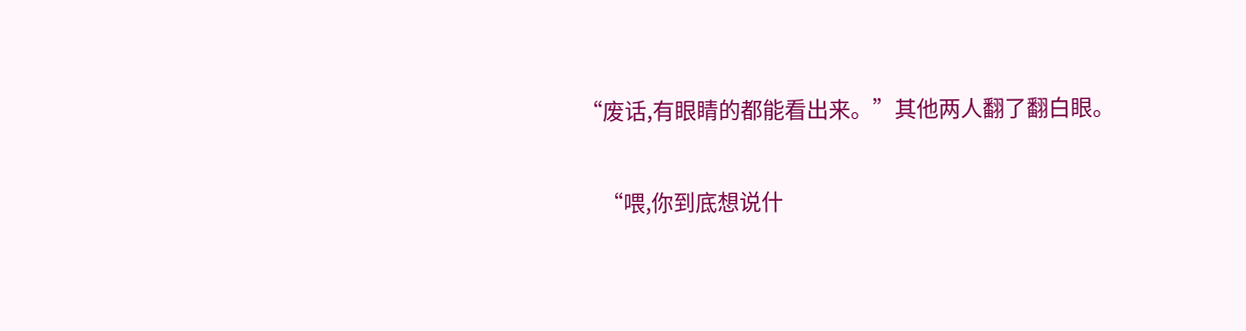“废话,有眼睛的都能看出来。”其他两人翻了翻白眼。

    “喂,你到底想说什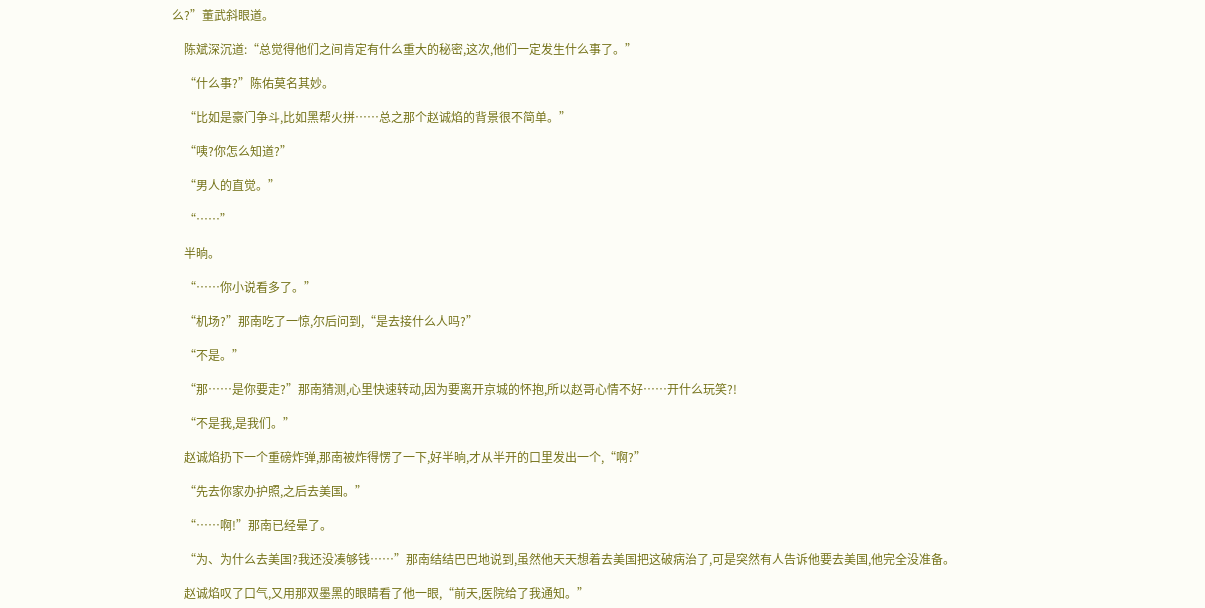么?”董武斜眼道。

    陈斌深沉道:“总觉得他们之间肯定有什么重大的秘密,这次,他们一定发生什么事了。”

    “什么事?”陈佑莫名其妙。

    “比如是豪门争斗,比如黑帮火拼……总之那个赵诚焰的背景很不简单。”

    “咦?你怎么知道?”

    “男人的直觉。”

    “……”

    半晌。

    “……你小说看多了。”

    “机场?”那南吃了一惊,尔后问到,“是去接什么人吗?”

    “不是。”

    “那……是你要走?”那南猜测,心里快速转动,因为要离开京城的怀抱,所以赵哥心情不好……开什么玩笑?!

    “不是我,是我们。”

    赵诚焰扔下一个重磅炸弹,那南被炸得愣了一下,好半晌,才从半开的口里发出一个,“啊?”

    “先去你家办护照,之后去美国。”

    “……啊!”那南已经晕了。

    “为、为什么去美国?我还没凑够钱……”那南结结巴巴地说到,虽然他天天想着去美国把这破病治了,可是突然有人告诉他要去美国,他完全没准备。

    赵诚焰叹了口气,又用那双墨黑的眼睛看了他一眼,“前天,医院给了我通知。”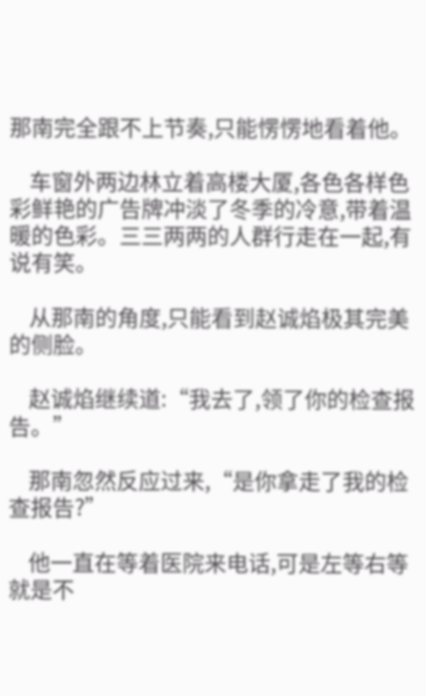那南完全跟不上节奏,只能愣愣地看着他。

    车窗外两边林立着高楼大厦,各色各样色彩鲜艳的广告牌冲淡了冬季的冷意,带着温暖的色彩。三三两两的人群行走在一起,有说有笑。

    从那南的角度,只能看到赵诚焰极其完美的侧脸。

    赵诚焰继续道:“我去了,领了你的检查报告。”

    那南忽然反应过来,“是你拿走了我的检查报告?”

    他一直在等着医院来电话,可是左等右等就是不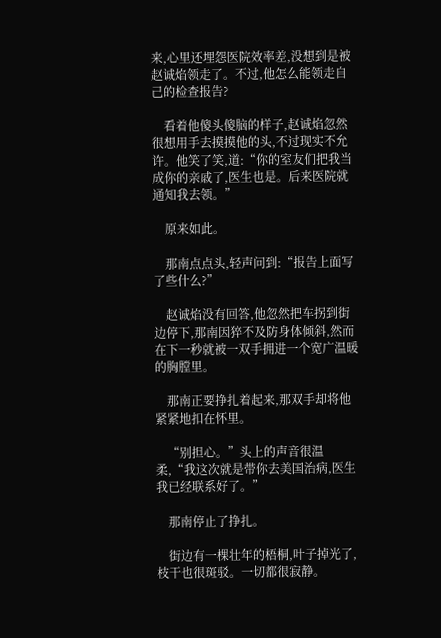来,心里还埋怨医院效率差,没想到是被赵诚焰领走了。不过,他怎么能领走自己的检查报告?

    看着他傻头傻脑的样子,赵诚焰忽然很想用手去摸摸他的头,不过现实不允许。他笑了笑,道:“你的室友们把我当成你的亲戚了,医生也是。后来医院就通知我去领。”

    原来如此。

    那南点点头,轻声问到:“报告上面写了些什么?”

    赵诚焰没有回答,他忽然把车拐到街边停下,那南因猝不及防身体倾斜,然而在下一秒就被一双手拥进一个宽广温暖的胸膛里。

    那南正要挣扎着起来,那双手却将他紧紧地扣在怀里。

    “别担心。”头上的声音很温柔,“我这次就是带你去美国治病,医生我已经联系好了。”

    那南停止了挣扎。

    街边有一棵壮年的梧桐,叶子掉光了,枝干也很斑驳。一切都很寂静。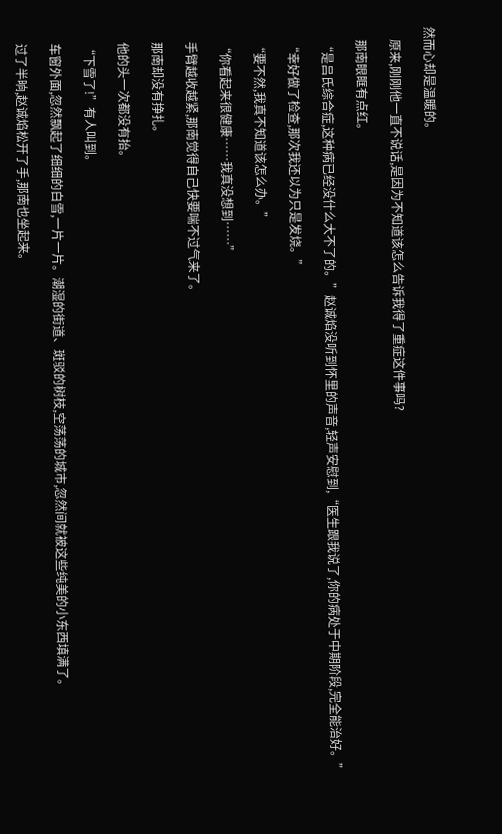然而心却是温暖的。

    原来,刚刚他一直不说话,是因为不知道该怎么告诉我得了重症这件事吗?

    那南眼眶有点红。

    “是吕氏综合症,这种病已经没什么大不了的。”赵诚焰没听到怀里的声音,轻声安慰到,“医生跟我说了,你的病处于中期阶段,完全能治好。”

    “幸好做了检查,那次我还以为只是发烧。”

    “要不然,我真不知道该怎么办。”

    “你看起来很健康……我真没想到……”

    手臂越收越紧,那南觉得自己快要喘不过气来了。

    那南却没有挣扎。

    他的头一次都没有抬。

    “下雪了!”有人叫到。

    车窗外面,忽然飘起了细细的白雪,一片一片。潮湿的街道、斑驳的树枝,空荡荡的城市,忽然间就被这些纯美的小东西填满了。

    过了半晌,赵诚焰松开了手,那南也坐起来。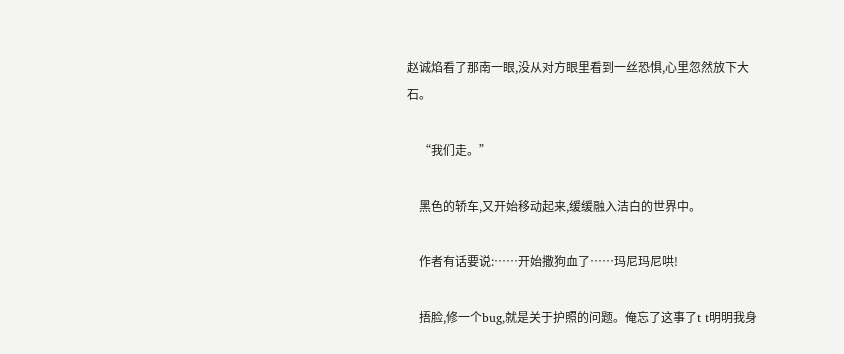赵诚焰看了那南一眼,没从对方眼里看到一丝恐惧,心里忽然放下大石。

    “我们走。”

    黑色的轿车,又开始移动起来,缓缓融入洁白的世界中。

    作者有话要说:……开始撒狗血了……玛尼玛尼哄!

    捂脸,修一个bug,就是关于护照的问题。俺忘了这事了t t明明我身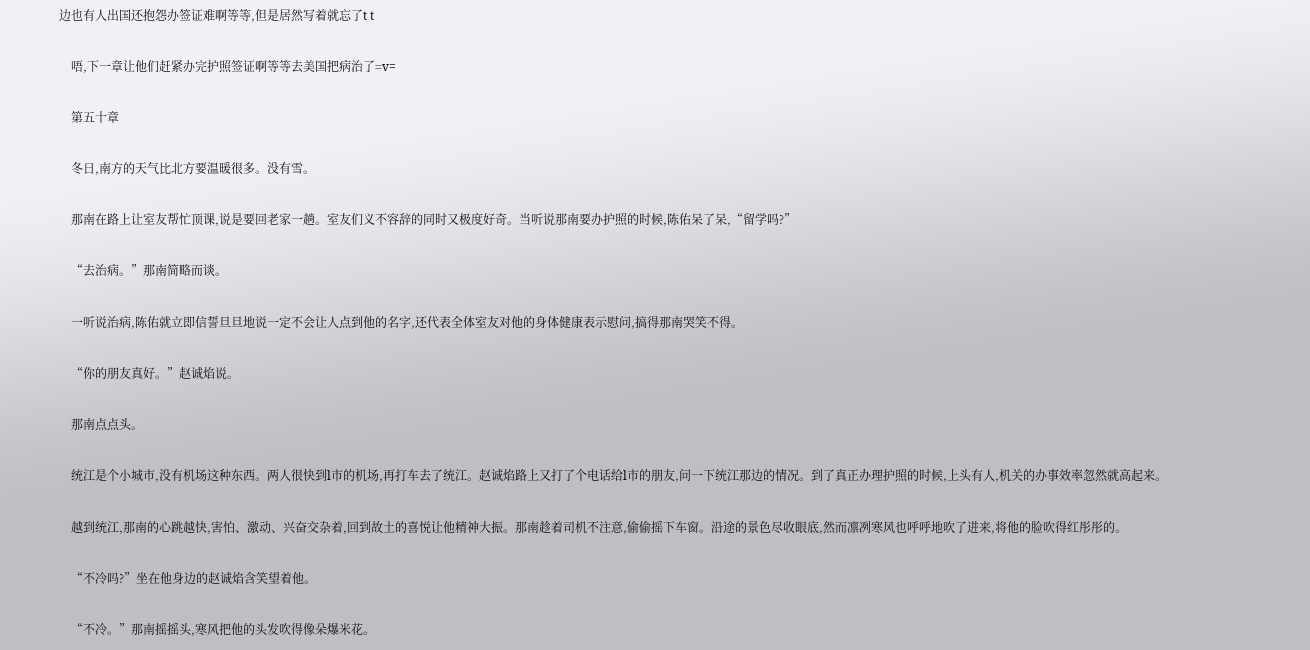边也有人出国还抱怨办签证难啊等等,但是居然写着就忘了t t

    唔,下一章让他们赶紧办完护照签证啊等等去美国把病治了=v=

    第五十章

    冬日,南方的天气比北方要温暖很多。没有雪。

    那南在路上让室友帮忙顶课,说是要回老家一趟。室友们义不容辞的同时又极度好奇。当听说那南要办护照的时候,陈佑呆了呆,“留学吗?”

    “去治病。”那南简略而谈。

    一听说治病,陈佑就立即信誓旦旦地说一定不会让人点到他的名字,还代表全体室友对他的身体健康表示慰问,搞得那南哭笑不得。

    “你的朋友真好。”赵诚焰说。

    那南点点头。

    统江是个小城市,没有机场这种东西。两人很快到l市的机场,再打车去了统江。赵诚焰路上又打了个电话给l市的朋友,问一下统江那边的情况。到了真正办理护照的时候,上头有人,机关的办事效率忽然就高起来。

    越到统江,那南的心跳越快,害怕、激动、兴奋交杂着,回到故土的喜悦让他精神大振。那南趁着司机不注意,偷偷摇下车窗。沿途的景色尽收眼底,然而凛冽寒风也呼呼地吹了进来,将他的脸吹得红彤彤的。

    “不冷吗?”坐在他身边的赵诚焰含笑望着他。

    “不冷。”那南摇摇头,寒风把他的头发吹得像朵爆米花。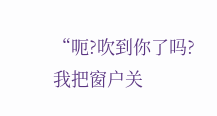“呃?吹到你了吗?我把窗户关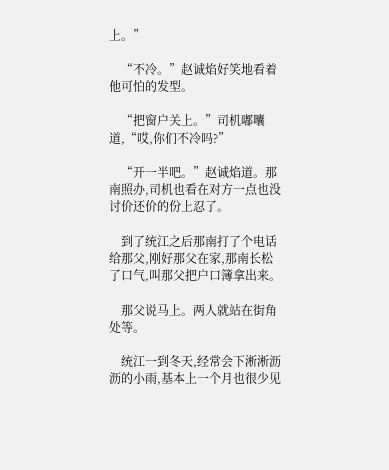上。”

    “不冷。”赵诚焰好笑地看着他可怕的发型。

    “把窗户关上。”司机嘟囔道,“哎,你们不冷吗?”

    “开一半吧。”赵诚焰道。那南照办,司机也看在对方一点也没讨价还价的份上忍了。

    到了统江之后那南打了个电话给那父,刚好那父在家,那南长松了口气,叫那父把户口簿拿出来。

    那父说马上。两人就站在街角处等。

    统江一到冬天,经常会下淅淅沥沥的小雨,基本上一个月也很少见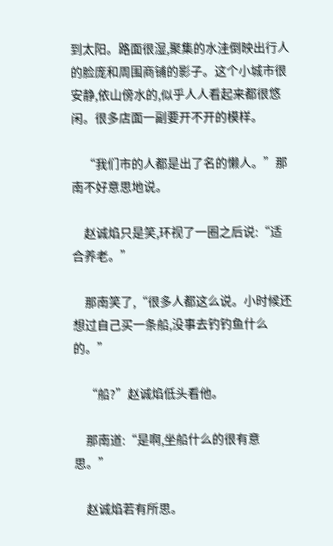到太阳。路面很湿,聚集的水洼倒映出行人的脸庞和周围商铺的影子。这个小城市很安静,依山傍水的,似乎人人看起来都很悠闲。很多店面一副要开不开的模样。

    “我们市的人都是出了名的懒人。”那南不好意思地说。

    赵诚焰只是笑,环视了一圈之后说:“适合养老。”

    那南笑了,“很多人都这么说。小时候还想过自己买一条船,没事去钓钓鱼什么的。”

    “船?”赵诚焰低头看他。

    那南道:“是啊,坐船什么的很有意思。”

    赵诚焰若有所思。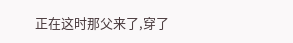正在这时那父来了,穿了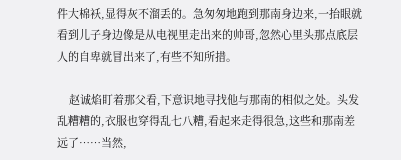件大棉袄,显得灰不溜丢的。急匆匆地跑到那南身边来,一抬眼就看到儿子身边像是从电视里走出来的帅哥,忽然心里头那点底层人的自卑就冒出来了,有些不知所措。

    赵诚焰盯着那父看,下意识地寻找他与那南的相似之处。头发乱糟糟的,衣服也穿得乱七八糟,看起来走得很急,这些和那南差远了……当然,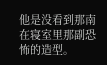他是没看到那南在寝室里那副恐怖的造型。